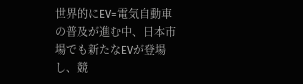世界的にEV=電気自動車の普及が進む中、日本市場でも新たなEVが登場し、競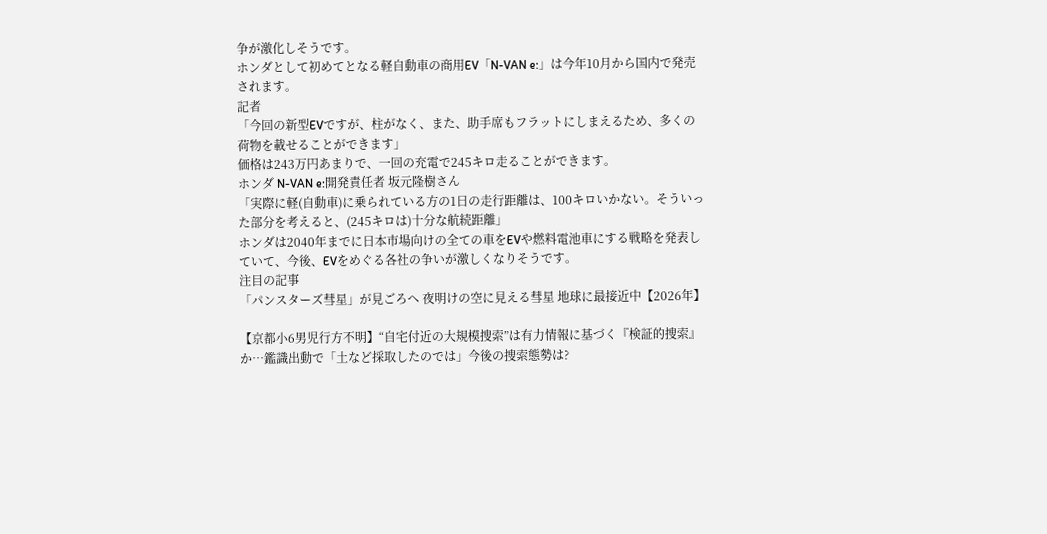争が激化しそうです。
ホンダとして初めてとなる軽自動車の商用EV「N-VAN e:」は今年10月から国内で発売されます。
記者
「今回の新型EVですが、柱がなく、また、助手席もフラットにしまえるため、多くの荷物を載せることができます」
価格は243万円あまりで、一回の充電で245キロ走ることができます。
ホンダ N-VAN e:開発責任者 坂元隆樹さん
「実際に軽(自動車)に乗られている方の1日の走行距離は、100キロいかない。そういった部分を考えると、(245キロは)十分な航続距離」
ホンダは2040年までに日本市場向けの全ての車をEVや燃料電池車にする戦略を発表していて、今後、EVをめぐる各社の争いが激しくなりそうです。
注目の記事
「パンスターズ彗星」が見ごろへ 夜明けの空に見える彗星 地球に最接近中【2026年】

【京都小6男児行方不明】“自宅付近の大規模捜索”は有力情報に基づく『検証的捜索』か…鑑識出動で「土など採取したのでは」今後の捜索態勢は?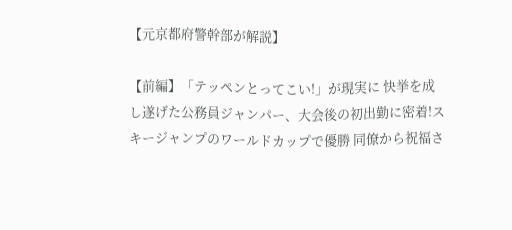【元京都府警幹部が解説】

【前編】「テッペンとってこい!」が現実に 快挙を成し遂げた公務員ジャンパー、大会後の初出勤に密着!スキージャンプのワールドカップで優勝 同僚から祝福さ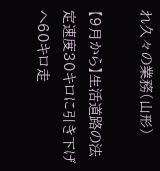れ久々の業務(山形)

【9月から】生活道路の法定速度30キロに引き下げへ60キロ走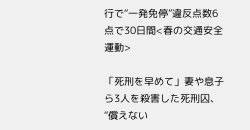行で“一発免停”違反点数6点で30日間<春の交通安全運動>

「死刑を早めて」妻や息子ら3人を殺害した死刑囚、“償えない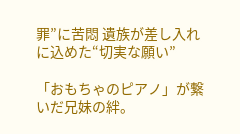罪”に苦悶 遺族が差し入れに込めた“切実な願い”

「おもちゃのピアノ」が繋いだ兄妹の絆。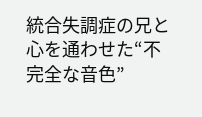統合失調症の兄と心を通わせた“不完全な音色”